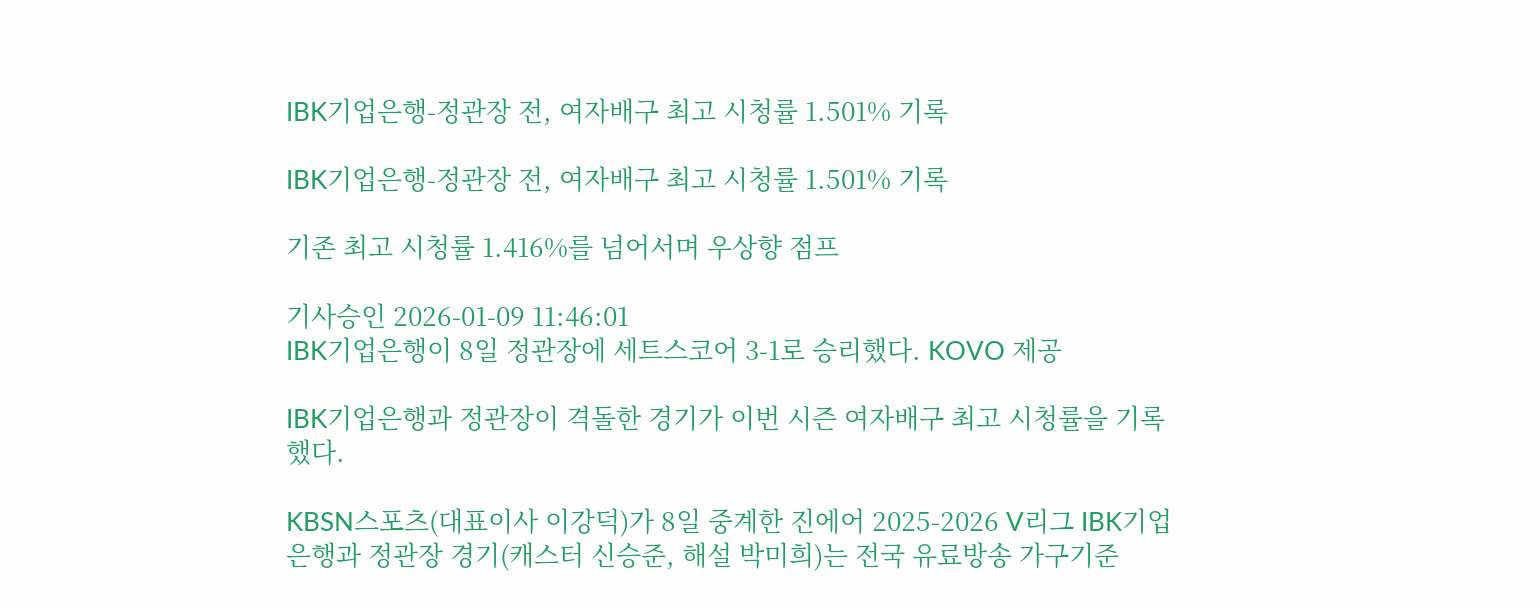IBK기업은행-정관장 전, 여자배구 최고 시청률 1.501% 기록

IBK기업은행-정관장 전, 여자배구 최고 시청률 1.501% 기록

기존 최고 시청률 1.416%를 넘어서며 우상향 점프

기사승인 2026-01-09 11:46:01
IBK기업은행이 8일 정관장에 세트스코어 3-1로 승리했다. KOVO 제공

IBK기업은행과 정관장이 격돌한 경기가 이번 시즌 여자배구 최고 시청률을 기록했다.

KBSN스포츠(대표이사 이강덕)가 8일 중계한 진에어 2025-2026 V리그 IBK기업은행과 정관장 경기(캐스터 신승준, 해설 박미희)는 전국 유료방송 가구기준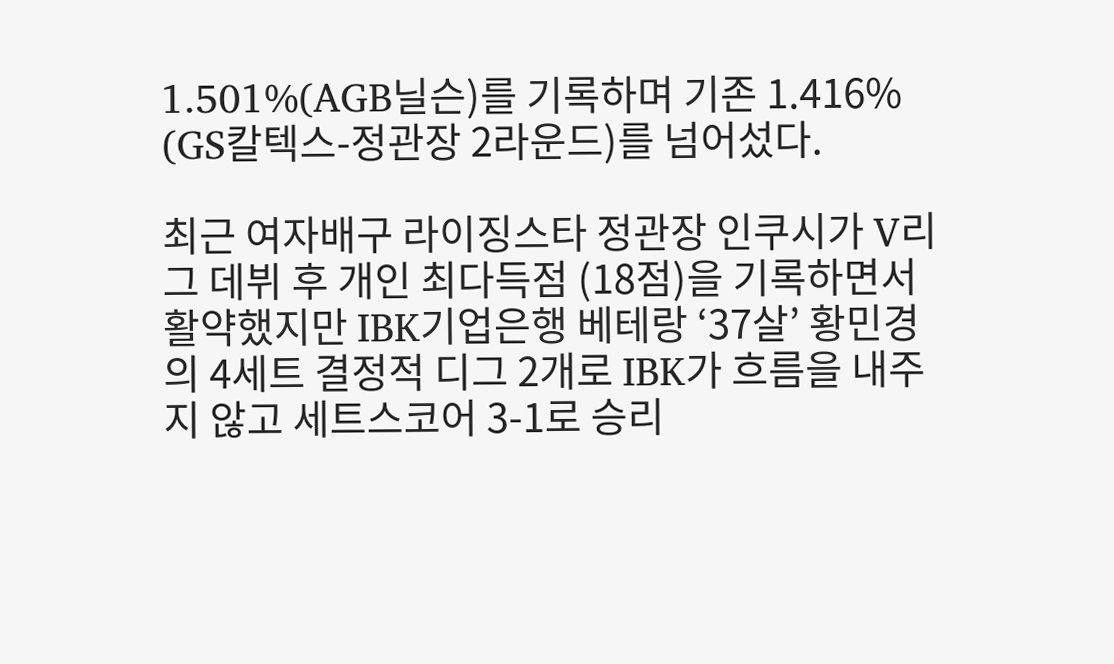1.501%(AGB닐슨)를 기록하며 기존 1.416% (GS칼텍스-정관장 2라운드)를 넘어섰다.

최근 여자배구 라이징스타 정관장 인쿠시가 V리그 데뷔 후 개인 최다득점 (18점)을 기록하면서 활약했지만 IBK기업은행 베테랑 ‘37살’ 황민경의 4세트 결정적 디그 2개로 IBK가 흐름을 내주지 않고 세트스코어 3-1로 승리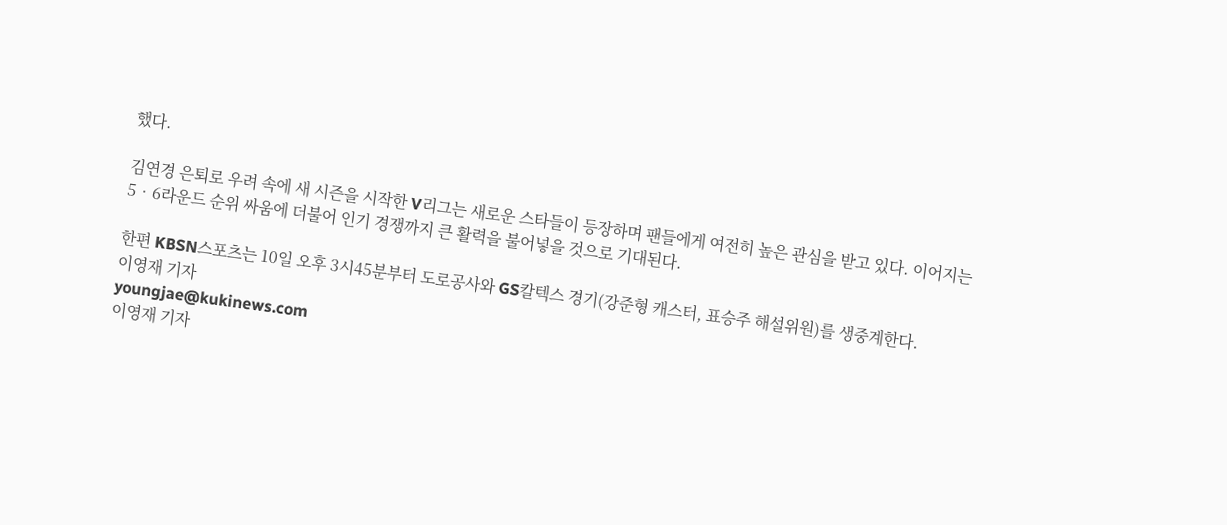했다.

김연경 은퇴로 우려 속에 새 시즌을 시작한 V리그는 새로운 스타들이 등장하며 팬들에게 여전히 높은 관심을 받고 있다. 이어지는 5‧6라운드 순위 싸움에 더불어 인기 경쟁까지 큰 활력을 불어넣을 것으로 기대된다.

한편 KBSN스포츠는 10일 오후 3시45분부터 도로공사와 GS칼텍스 경기(강준형 캐스터, 표승주 해설위원)를 생중계한다.
이영재 기자
youngjae@kukinews.com
이영재 기자